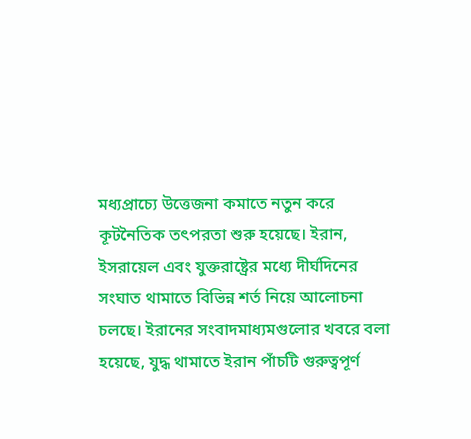মধ্যপ্রাচ্যে উত্তেজনা কমাতে নতুন করে কূটনৈতিক তৎপরতা শুরু হয়েছে। ইরান, ইসরায়েল এবং যুক্তরাষ্ট্রের মধ্যে দীর্ঘদিনের সংঘাত থামাতে বিভিন্ন শর্ত নিয়ে আলোচনা চলছে। ইরানের সংবাদমাধ্যমগুলোর খবরে বলা হয়েছে, যুদ্ধ থামাতে ইরান পাঁচটি গুরুত্বপূর্ণ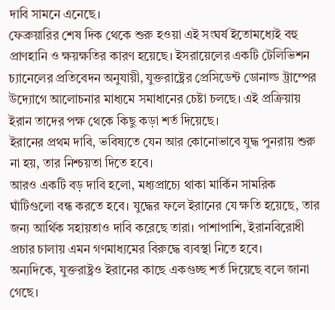দাবি সামনে এনেছে।
ফেব্রুয়ারির শেষ দিক থেকে শুরু হওয়া এই সংঘর্ষ ইতোমধ্যেই বহু প্রাণহানি ও ক্ষয়ক্ষতির কারণ হয়েছে। ইসরায়েলের একটি টেলিভিশন চ্যানেলের প্রতিবেদন অনুযায়ী, যুক্তরাষ্ট্রের প্রেসিডেন্ট ডোনাল্ড ট্রাম্পের উদ্যোগে আলোচনার মাধ্যমে সমাধানের চেষ্টা চলছে। এই প্রক্রিয়ায় ইরান তাদের পক্ষ থেকে কিছু কড়া শর্ত দিয়েছে।
ইরানের প্রথম দাবি, ভবিষ্যতে যেন আর কোনোভাবে যুদ্ধ পুনরায় শুরু না হয়, তার নিশ্চয়তা দিতে হবে।
আরও একটি বড় দাবি হলো, মধ্যপ্রাচ্যে থাকা মার্কিন সামরিক ঘাঁটিগুলো বন্ধ করতে হবে। যুদ্ধের ফলে ইরানের যে ক্ষতি হয়েছে, তার জন্য আর্থিক সহায়তাও দাবি করেছে তারা। পাশাপাশি, ইরানবিরোধী প্রচার চালায় এমন গণমাধ্যমের বিরুদ্ধে ব্যবস্থা নিতে হবে।
অন্যদিকে, যুক্তরাষ্ট্রও ইরানের কাছে একগুচ্ছ শর্ত দিয়েছে বলে জানা গেছে।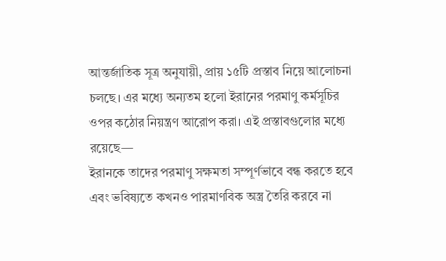আন্তর্জাতিক সূত্র অনুযায়ী, প্রায় ১৫টি প্রস্তাব নিয়ে আলোচনা চলছে। এর মধ্যে অন্যতম হলো ইরানের পরমাণু কর্মসূচির ওপর কঠোর নিয়ন্ত্রণ আরোপ করা। এই প্রস্তাবগুলোর মধ্যে রয়েছে—
ইরানকে তাদের পরমাণু সক্ষমতা সম্পূর্ণভাবে বন্ধ করতে হবে এবং ভবিষ্যতে কখনও পারমাণবিক অস্ত্র তৈরি করবে না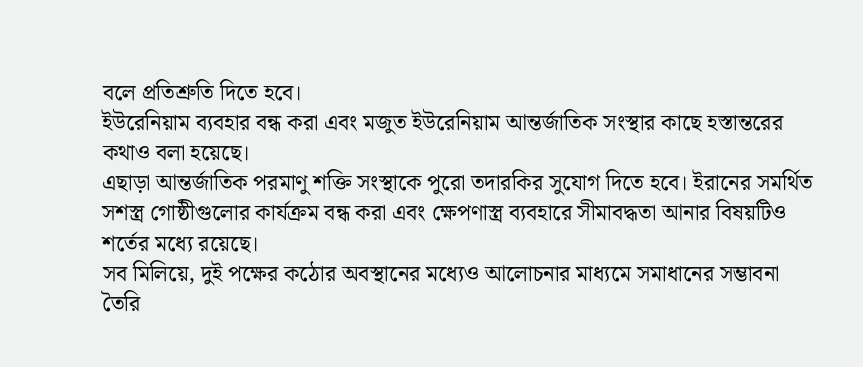বলে প্রতিশ্রুতি দিতে হবে।
ইউরেনিয়াম ব্যবহার বন্ধ করা এবং মজুত ইউরেনিয়াম আন্তর্জাতিক সংস্থার কাছে হস্তান্তরের কথাও বলা হয়েছে।
এছাড়া আন্তর্জাতিক পরমাণু শক্তি সংস্থাকে পুরো তদারকির সুযোগ দিতে হবে। ইরানের সমর্থিত সশস্ত্র গোষ্ঠীগুলোর কার্যক্রম বন্ধ করা এবং ক্ষেপণাস্ত্র ব্যবহারে সীমাবদ্ধতা আনার বিষয়টিও শর্তের মধ্যে রয়েছে।
সব মিলিয়ে, দুই পক্ষের কঠোর অবস্থানের মধ্যেও আলোচনার মাধ্যমে সমাধানের সম্ভাবনা তৈরি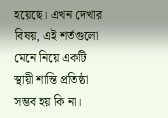হয়েছে। এখন দেখার বিষয়, এই শর্তগুলো মেনে নিয়ে একটি স্থায়ী শান্তি প্রতিষ্ঠা সম্ভব হয় কি না।